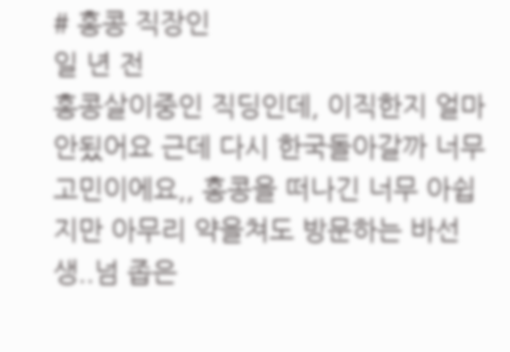# 홍콩 직장인
일 년 전
홍콩살이중인 직딩인데, 이직한지 얼마안됬어요 근데 다시 한국돌아갈까 너무 고민이에요,, 홍콩을 떠나긴 너무 아쉽지만 아무리 약을쳐도 방문하는 바선생..넘 좁은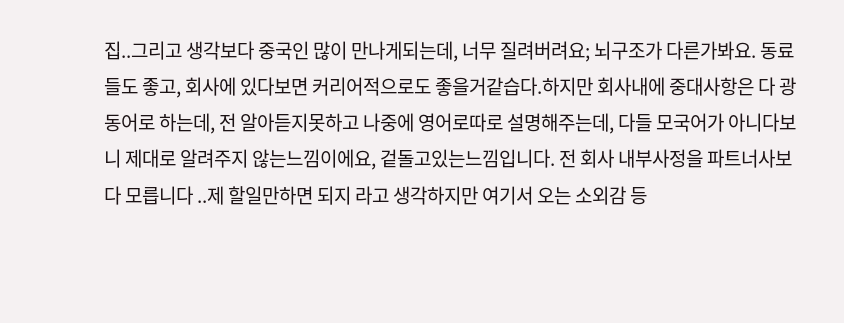집..그리고 생각보다 중국인 많이 만나게되는데, 너무 질려버려요; 뇌구조가 다른가봐요. 동료들도 좋고, 회사에 있다보면 커리어적으로도 좋을거같습다.하지만 회사내에 중대사항은 다 광동어로 하는데, 전 알아듣지못하고 나중에 영어로따로 설명해주는데, 다들 모국어가 아니다보니 제대로 알려주지 않는느낌이에요, 겉돌고있는느낌입니다. 전 회사 내부사정을 파트너사보다 모릅니다 ..제 할일만하면 되지 라고 생각하지만 여기서 오는 소외감 등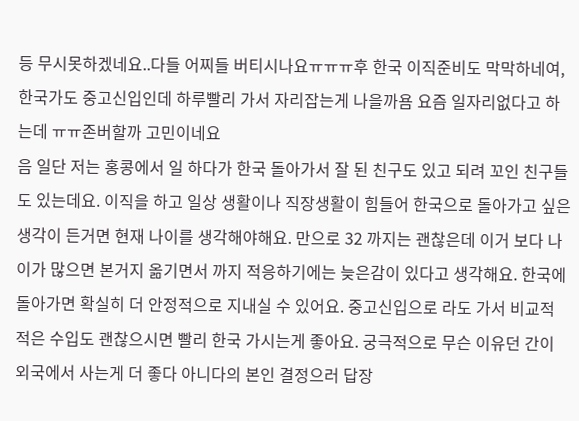등 무시못하겠네요..다들 어찌들 버티시나요ㅠㅠㅠ후 한국 이직준비도 막막하네여, 한국가도 중고신입인데 하루빨리 가서 자리잡는게 나을까욤 요즘 일자리없다고 하는데 ㅠㅠ존버할까 고민이네요
음 일단 저는 홍콩에서 일 하다가 한국 돌아가서 잘 된 친구도 있고 되려 꼬인 친구들도 있는데요. 이직을 하고 일상 생활이나 직장생활이 힘들어 한국으로 돌아가고 싶은 생각이 든거면 현재 나이를 생각해야해요. 만으로 32 까지는 괜찮은데 이거 보다 나이가 많으면 본거지 옮기면서 까지 적응하기에는 늦은감이 있다고 생각해요. 한국에 돌아가면 확실히 더 안정적으로 지내실 수 있어요. 중고신입으로 라도 가서 비교적 적은 수입도 괜찮으시면 빨리 한국 가시는게 좋아요. 궁극적으로 무슨 이유던 간이 외국에서 사는게 더 좋다 아니다의 본인 결정으러 답장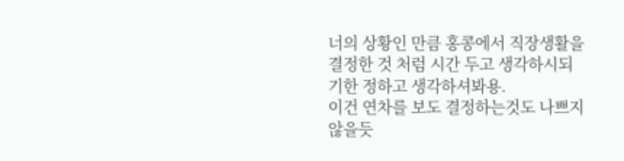너의 상황인 만큼 홍콩에서 직장생활을 결정한 것 처럼 시간 두고 생각하시되 기한 정하고 생각하셔봐용.
이건 연차를 보도 결정하는것도 나쁘지 않을듯